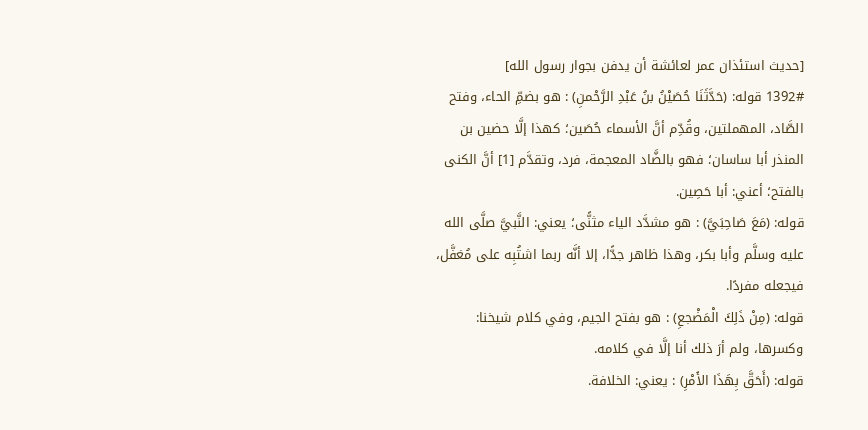[حديث استئذان عمر لعائشة أن يدفن بجوار رسول الله]
1392# قوله: (حَدَّثَنَا حُصَيْنُ بنُ عَبْدِ الرَّحْمنِ) : هو بضمِّ الحاء، وفتح الصَّاد، المهملتين، وقُدِّم أنَّ الأسماء حُصَين؛ كهذا إلَّا حضين بن المنذر أبا ساسان؛ فهو بالضَّاد المعجمة، فرد، وتقدَّم [1] أنَّ الكنى بالفتح؛ أعني: أبا حَصِين.
قوله: (مَعَ صَاحِبَيَّ) : هو مشدَّد الياء مثنًّى؛ يعني: النَّبيَّ صلَّى الله عليه وسلَّم وأبا بكر، وهذا ظاهر جدًّا، إلا أنَّه ربما اشتُبِه على مُغفَّل، فيجعله مفردًا.
قوله: (مِنْ ذَلِكَ الْمَضْجعِ) : هو بفتح الجيم، وفي كلام شيخنا: وكسرها، ولم أرَ ذلك أنا إلَّا في كلامه.
قوله: (أَحَقَّ بِهَذَا الأَمْرِ) : يعني: الخلافة.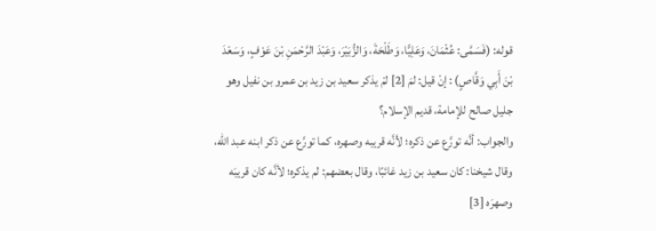قوله: (فَسَمَّى: عُثْمَانَ، وَعَلِيًّا، وَطَلْحَةَ، وَالزُّبَيْرَ، وَعَبْدَ الرَّحْمَنِ بْنَ عَوْفٍ، وَسَعْدَ بْنَ أَبِي وَقَّاصٍ) : إنْ قيل: لمَ [2] لمْ يذكر سعيد بن زيد بن عمرو بن نفيل وهو جليل صالح للإمامة، قديم الإسلام؟
والجواب: أنَّه تورَّع عن ذكره؛ لأنَّه قريبه وصهره، كما تورَّع عن ذكر ابنه عبد الله، وقال شيخنا: كان سعيد بن زيد غائبًا، وقال بعضهم: لم يذكره؛ لأنَّه كان قريبَه وصهرَه [3]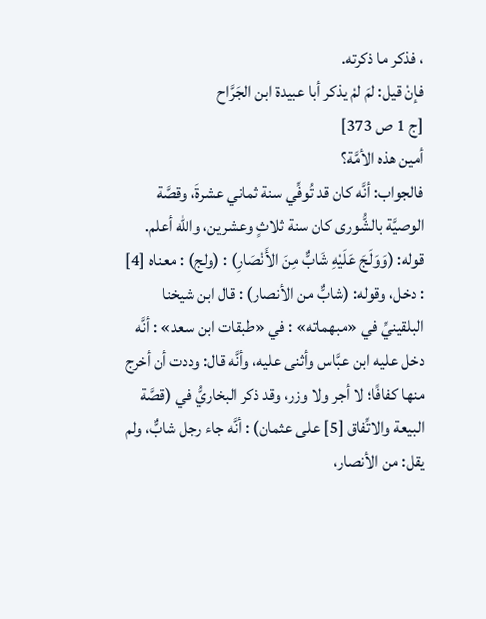، فذكر ما ذكرته.
فإنْ قيل: لمَ لمْ يذكر أبا عبيدة ابن الجَرَّاح
[ج 1 ص 373]
أمين هذه الأمَّة؟
فالجواب: أنَّه كان قد تُوفِّي سنة ثماني عشرةَ، وقصَّة الوصيَّة بالشُّورى كان سنة ثلاثٍ وعشرين، والله أعلم.
قوله: (وَوَلَجَ عَلَيْهِ شَابٌّ مِنَ الأَنْصَارِ) : (ولج) : معناه [4] : دخل، وقوله: (شابٌّ من الأنصار) : قال ابن شيخنا البلقينيِّ في «مبهماته» : في «طبقات ابن سعد» : أنَّه دخل عليه ابن عبَّاس وأثنى عليه، وأنَّه قال: وددت أن أخرج منها كفافًا؛ لا أجر ولا وزر، وقد ذكر البخاريُّ في (قصَّة البيعة والاتِّفاق [5] على عثمان) : أنَّه جاء رجل شابٌّ، ولم يقل: من الأنصار،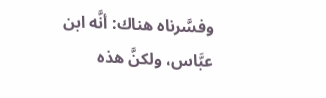وفسَّرناه هناك: أنَّه ابن عبَّاس، ولكنَّ هذه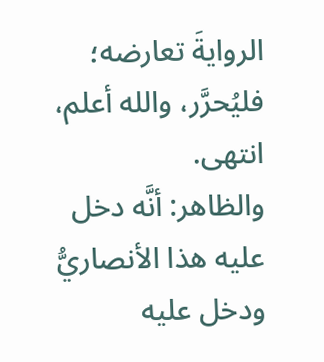الروايةَ تعارضه؛ فليُحرَّر، والله أعلم، انتهى.
والظاهر: أنَّه دخل عليه هذا الأنصاريُّ ودخل عليه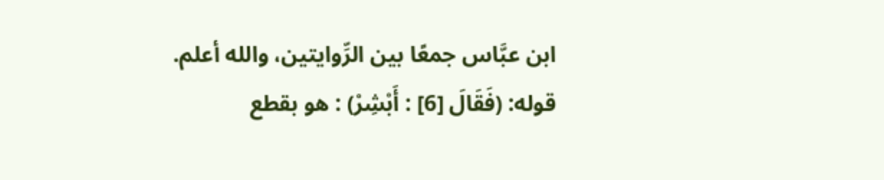ابن عبَّاس جمعًا بين الرِّوايتين، والله أعلم.
قوله: (فَقَالَ [6] : أَبْشِرْ) : هو بقطع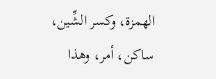الهمزة، وكسر الشِّين، ساكن، أمر، وهذا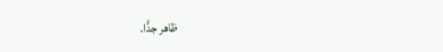ظاهر جدًّا.